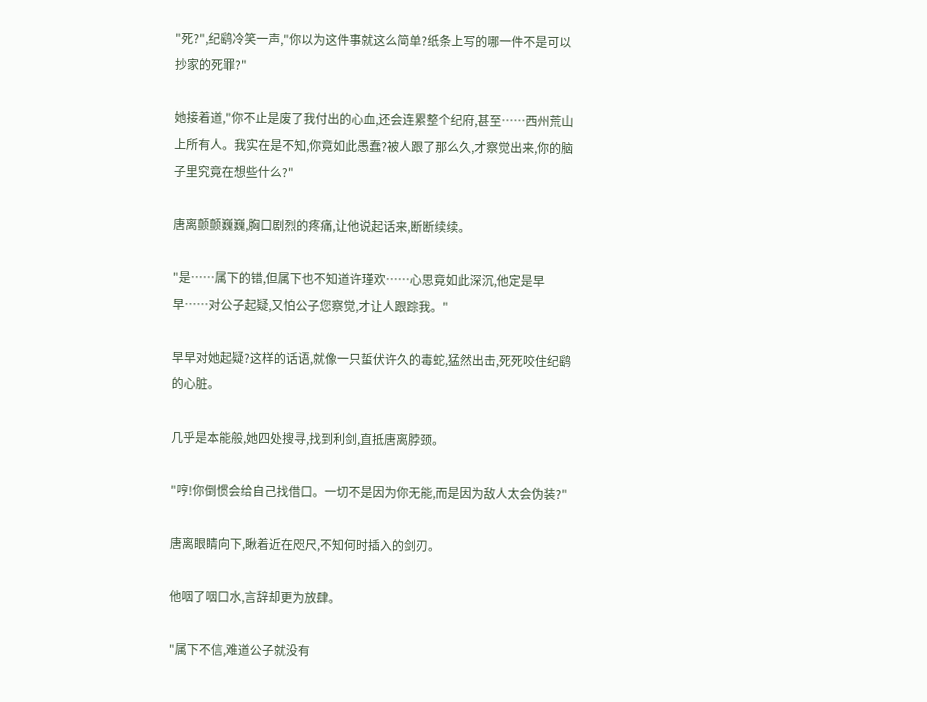"死?",纪鹞冷笑一声,"你以为这件事就这么简单?纸条上写的哪一件不是可以抄家的死罪?"

她接着道,"你不止是废了我付出的心血,还会连累整个纪府,甚至……西州荒山上所有人。我实在是不知,你竟如此愚蠢?被人跟了那么久,才察觉出来,你的脑子里究竟在想些什么?"

唐离颤颤巍巍,胸口剧烈的疼痛,让他说起话来,断断续续。

"是……属下的错,但属下也不知道许瑾欢……心思竟如此深沉,他定是早早……对公子起疑,又怕公子您察觉,才让人跟踪我。"

早早对她起疑?这样的话语,就像一只蜇伏许久的毒蛇,猛然出击,死死咬住纪鹞的心脏。

几乎是本能般,她四处搜寻,找到利剑,直抵唐离脖颈。

"哼!你倒惯会给自己找借口。一切不是因为你无能,而是因为敌人太会伪装?"

唐离眼睛向下,瞅着近在咫尺,不知何时插入的剑刃。

他咽了咽口水,言辞却更为放肆。

"属下不信,难道公子就没有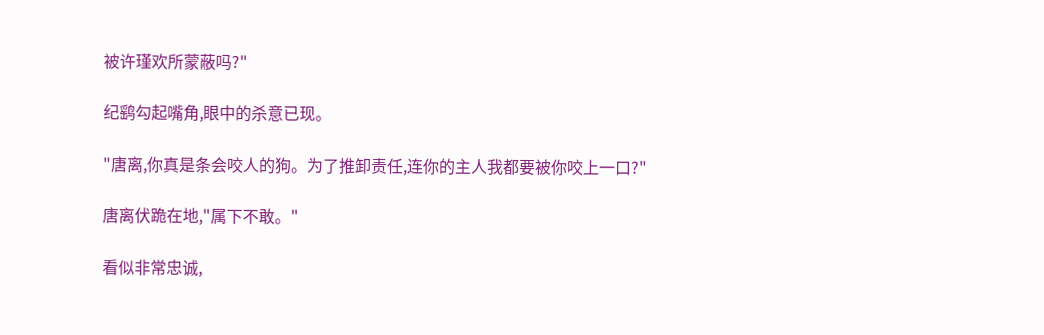被许瑾欢所蒙蔽吗?"

纪鹞勾起嘴角,眼中的杀意已现。

"唐离,你真是条会咬人的狗。为了推卸责任,连你的主人我都要被你咬上一口?"

唐离伏跪在地,"属下不敢。"

看似非常忠诚,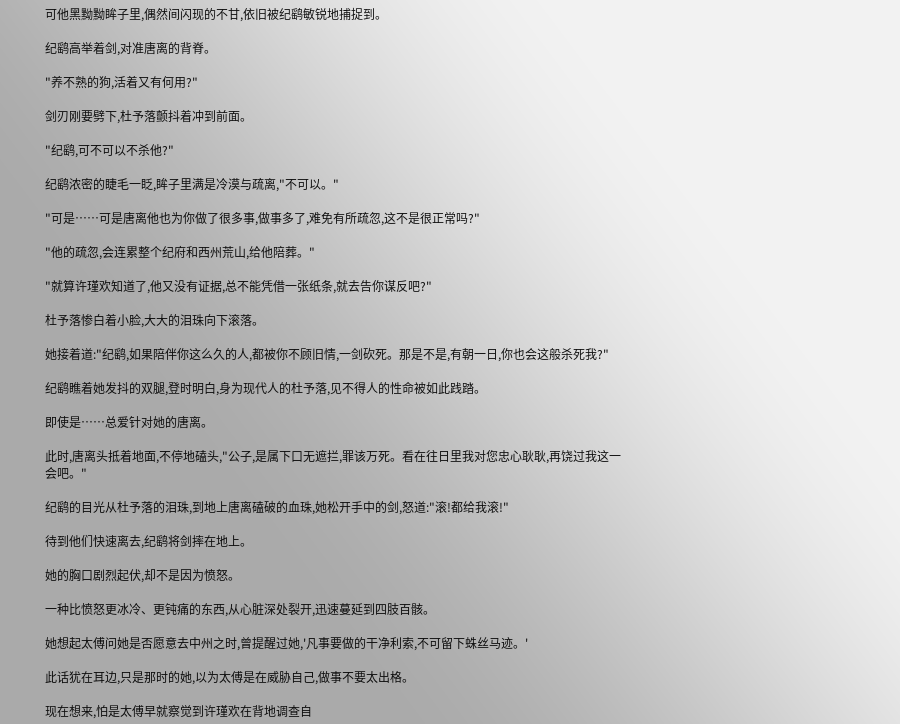可他黑黝黝眸子里,偶然间闪现的不甘,依旧被纪鹞敏锐地捕捉到。

纪鹞高举着剑,对准唐离的背脊。

"养不熟的狗,活着又有何用?"

剑刃刚要劈下,杜予落颤抖着冲到前面。

"纪鹞,可不可以不杀他?"

纪鹞浓密的睫毛一眨,眸子里满是冷漠与疏离,"不可以。"

"可是……可是唐离他也为你做了很多事,做事多了,难免有所疏忽,这不是很正常吗?"

"他的疏忽,会连累整个纪府和西州荒山,给他陪葬。"

"就算许瑾欢知道了,他又没有证据,总不能凭借一张纸条,就去告你谋反吧?"

杜予落惨白着小脸,大大的泪珠向下滚落。

她接着道:"纪鹞,如果陪伴你这么久的人,都被你不顾旧情,一剑砍死。那是不是,有朝一日,你也会这般杀死我?"

纪鹞瞧着她发抖的双腿,登时明白,身为现代人的杜予落,见不得人的性命被如此践踏。

即使是……总爱针对她的唐离。

此时,唐离头抵着地面,不停地磕头,"公子,是属下口无遮拦,罪该万死。看在往日里我对您忠心耿耿,再饶过我这一会吧。"

纪鹞的目光从杜予落的泪珠,到地上唐离磕破的血珠,她松开手中的剑,怒道:"滚!都给我滚!"

待到他们快速离去,纪鹞将剑摔在地上。

她的胸口剧烈起伏,却不是因为愤怒。

一种比愤怒更冰冷、更钝痛的东西,从心脏深处裂开,迅速蔓延到四肢百骸。

她想起太傅问她是否愿意去中州之时,曾提醒过她,'凡事要做的干净利索,不可留下蛛丝马迹。'

此话犹在耳边,只是那时的她,以为太傅是在威胁自己,做事不要太出格。

现在想来,怕是太傅早就察觉到许瑾欢在背地调查自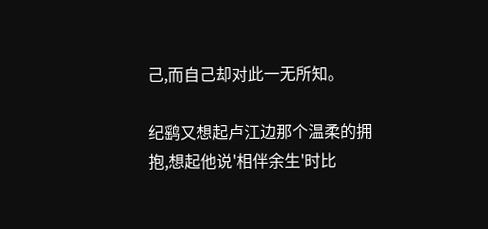己,而自己却对此一无所知。

纪鹞又想起卢江边那个温柔的拥抱,想起他说'相伴余生'时比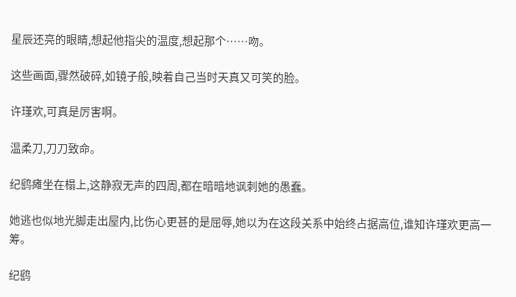星辰还亮的眼睛,想起他指尖的温度,想起那个……吻。

这些画面,骤然破碎,如镜子般,映着自己当时天真又可笑的脸。

许瑾欢,可真是厉害啊。

温柔刀,刀刀致命。

纪鹞瘫坐在榻上,这静寂无声的四周,都在暗暗地讽刺她的愚蠢。

她逃也似地光脚走出屋内,比伤心更甚的是屈辱,她以为在这段关系中始终占据高位,谁知许瑾欢更高一筹。

纪鹞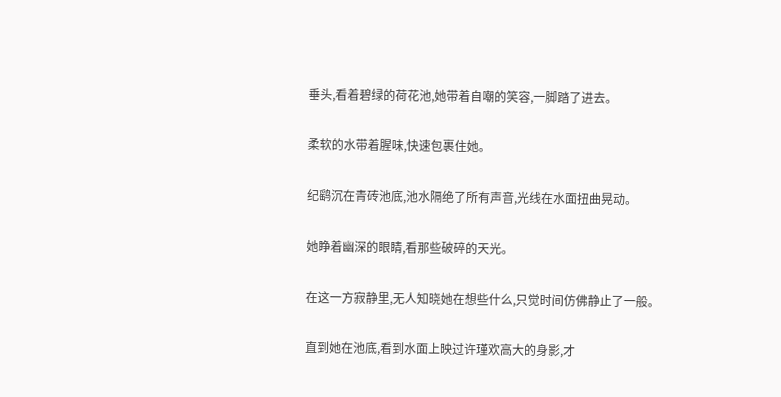垂头,看着碧绿的荷花池,她带着自嘲的笑容,一脚踏了进去。

柔软的水带着腥味,快速包裹住她。

纪鹞沉在青砖池底,池水隔绝了所有声音,光线在水面扭曲晃动。

她睁着幽深的眼睛,看那些破碎的天光。

在这一方寂静里,无人知晓她在想些什么,只觉时间仿佛静止了一般。

直到她在池底,看到水面上映过许瑾欢高大的身影,才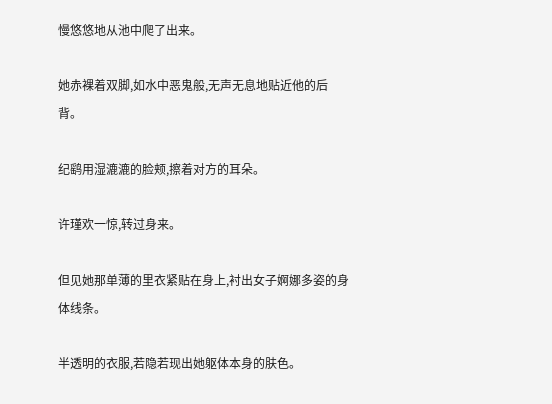慢悠悠地从池中爬了出来。

她赤裸着双脚,如水中恶鬼般,无声无息地贴近他的后背。

纪鹞用湿漉漉的脸颊,擦着对方的耳朵。

许瑾欢一惊,转过身来。

但见她那单薄的里衣紧贴在身上,衬出女子婀娜多姿的身体线条。

半透明的衣服,若隐若现出她躯体本身的肤色。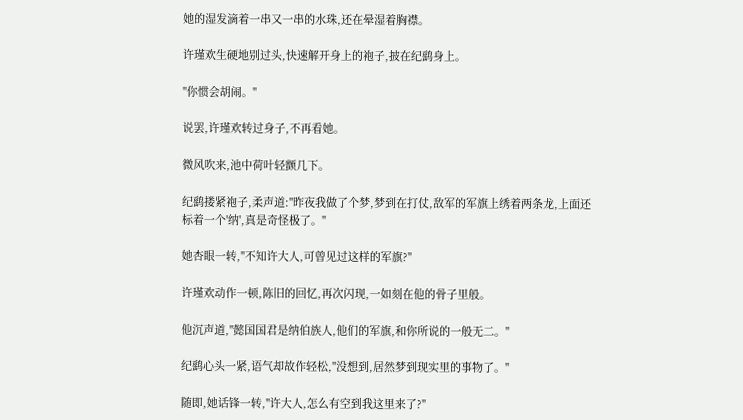她的湿发滴着一串又一串的水珠,还在晕湿着胸襟。

许瑾欢生硬地别过头,快速解开身上的袍子,披在纪鹞身上。

"你惯会胡闹。"

说罢,许瑾欢转过身子,不再看她。

微风吹来,池中荷叶轻颤几下。

纪鹞搂紧袍子,柔声道:"昨夜我做了个梦,梦到在打仗,敌军的军旗上绣着两条龙,上面还标着一个'纳',真是奇怪极了。"

她杏眼一转,"不知许大人,可曾见过这样的军旗?"

许瑾欢动作一顿,陈旧的回忆,再次闪现,一如刻在他的骨子里般。

他沉声道,"懿国国君是纳伯族人,他们的军旗,和你所说的一般无二。"

纪鹞心头一紧,语气却故作轻松,"没想到,居然梦到现实里的事物了。"

随即,她话锋一转,"许大人,怎么有空到我这里来了?"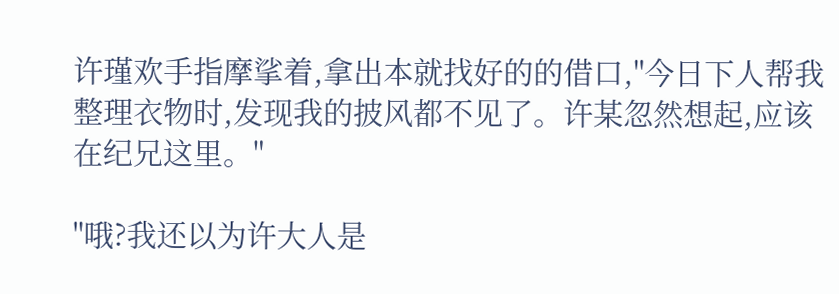许瑾欢手指摩挲着,拿出本就找好的的借口,"今日下人帮我整理衣物时,发现我的披风都不见了。许某忽然想起,应该在纪兄这里。"

"哦?我还以为许大人是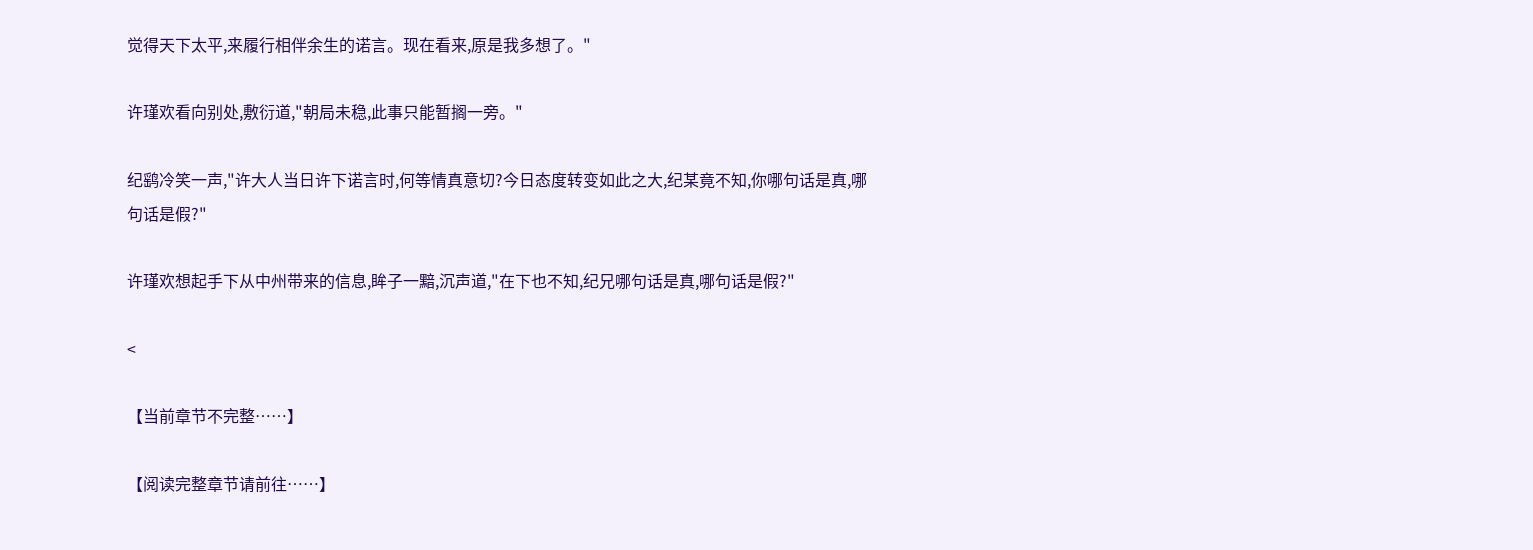觉得天下太平,来履行相伴余生的诺言。现在看来,原是我多想了。"

许瑾欢看向别处,敷衍道,"朝局未稳,此事只能暂搁一旁。"

纪鹞冷笑一声,"许大人当日许下诺言时,何等情真意切?今日态度转变如此之大,纪某竟不知,你哪句话是真,哪句话是假?"

许瑾欢想起手下从中州带来的信息,眸子一黯,沉声道,"在下也不知,纪兄哪句话是真,哪句话是假?"

<

【当前章节不完整……】

【阅读完整章节请前往……】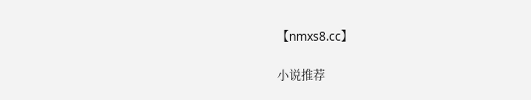【nmxs8.cc】

小说推荐